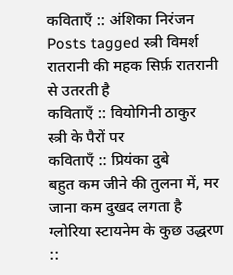कविताएँ :: अंशिका निरंजन
Posts tagged स्त्री विमर्श
रातरानी की महक सिर्फ़ रातरानी से उतरती है
कविताएँ :: वियोगिनी ठाकुर
स्त्री के पैरों पर
कविताएँ :: प्रियंका दुबे
बहुत कम जीने की तुलना में, मर जाना कम दुखद लगता है
ग्लोरिया स्टायनेम के कुछ उद्धरण ::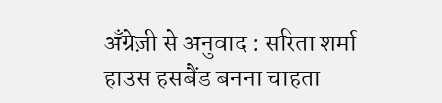अँग्रेज़ी से अनुवाद : सरिता शर्मा
हाउस हसबैंड बनना चाहता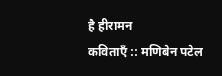है हीरामन
कविताएँ :: मणिबेन पटेल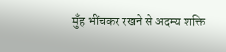मुँह भींचकर रखने से अदम्य शक्ति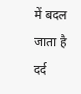में बदल जाता है दर्द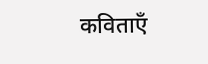कविताएँ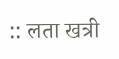:: लता खत्री